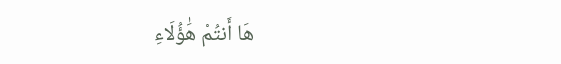هَا أَنتُمْ هَٰؤُلَاءِ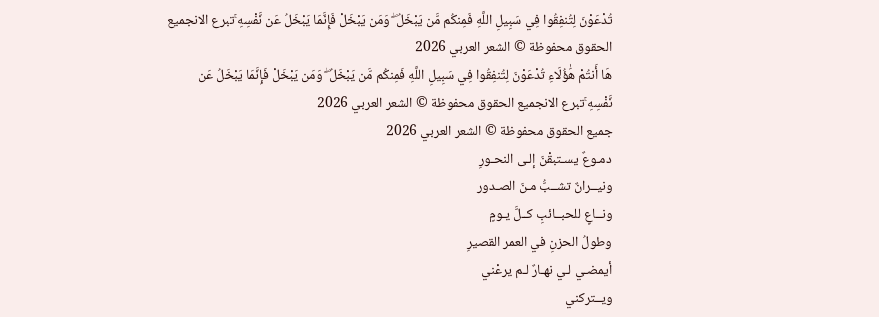تُدْعَوْنَ لِتُنفِقُوا فِي سَبِيلِ اللَّهِ فَمِنكُم مَّن يَبْخَلُ ۖ وَمَن يَبْخَلْ فَإِنَّمَا يَبْخَلُ عَن نَّفْسِهِ ۚتبرع الانجميع الحقوق محفوظة © الشعر العربي 2026
هَا أَنتُمْ هَٰؤُلَاءِ تُدْعَوْنَ لِتُنفِقُوا فِي سَبِيلِ اللَّهِ فَمِنكُم مَّن يَبْخَلُ ۖ وَمَن يَبْخَلْ فَإِنَّمَا يَبْخَلُ عَن نَّفْسِهِ ۚتبرع الانجميع الحقوق محفوظة © الشعر العربي 2026
جميع الحقوق محفوظة © الشعر العربي 2026
دمـوعٌ يسـتبقْنَ إلـى النحـورِ
ونيــرانٌ تشــبُّ مـنَ الصـدور
ونــاعٍ للحبــائبِ كــلَّ يـومٍ
وطولُ الحزنِ في العمر القصيرِ
أيمضـي لـي نهـارٌ لـم يرعْني
ويــتركني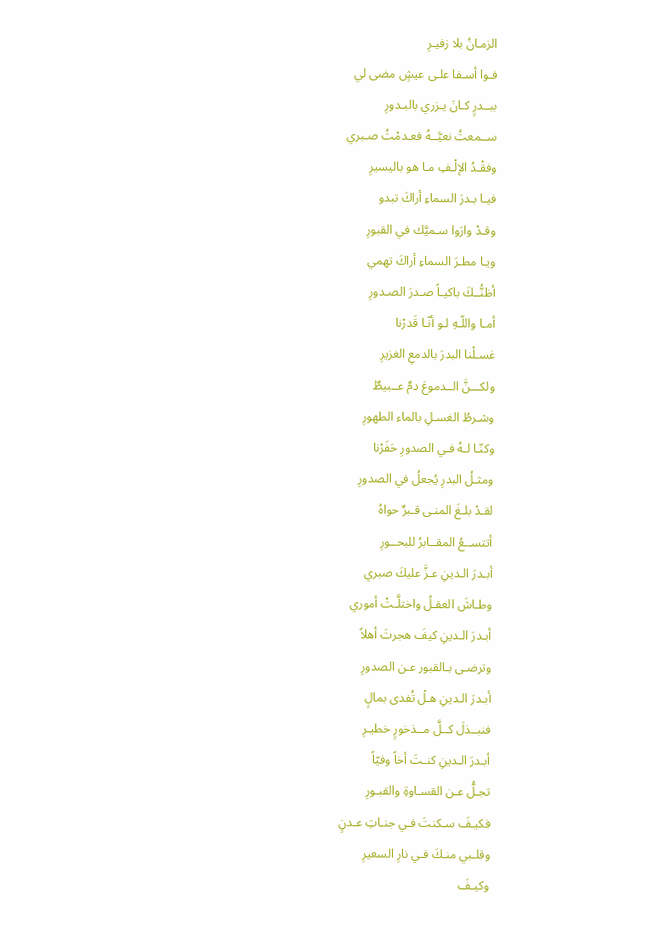الزمـانُ بلا زفيـرِ
فـوا أسـفا علـى عيشٍ مضى لي
ببــدرٍ كـانَ يـزري بالبـدورِ
ســمعتُ نعيَّــهُ فعـدمْتُ صـبري
وفقْـدُ الإلْـفِ مـا هو باليسيرِ
فيـا بـدرَ السماءِ أراكَ تبدو
وقـدْ وارَوا سـميَّك في القبورِ
ويـا مطـرَ السماءِ أراكَ تهمي
أظنُّــكَ باكيـاً صـدرَ الصـدورِ
أمـا واللّـهِ لـو أنّـا قَدرْنا
غسـلْنا البدرَ بالدمعِ الغزيرِ
ولكـــنَّ الــدموعَ دمٌ عــبيطٌ
وشـرطُ الغسـلِ بالماء الطهورِ
وكنّـا لـهُ فـي الصدورِ حَفَرْنا
ومثـلُ البدرِ يُجعلُ في الصدورِ
لقـدْ بلـغَ المنـى قـبرٌ حواهُ
أتتســعُ المقــابرُ للبحــورِ
أبـدرَ الـدينِ عـزَّ عليكَ صبري
وطـاشَ العقـلُ واختلَّـتْ أموري
أبـدرَ الـدينِ كيفَ هجرتَ أهلاً
وترضـى بـالقبور عـن الصدورِ
أبـدرَ الـدينِ هـلْ تُفدى بمالٍ
فنبــذلَ كــلَّ مــذخورٍ خطيـرِ
أبـدرَ الـدينِ كنـتَ أخاً وفيّاً
تجـلُّ عـن القسـاوةِ والقبـورِ
فكيـفَ سـكنتَ فـي جنـاتِ عـدنٍ
وقلـبي منـكَ فـي نارِ السعيرِ
وكيـفَ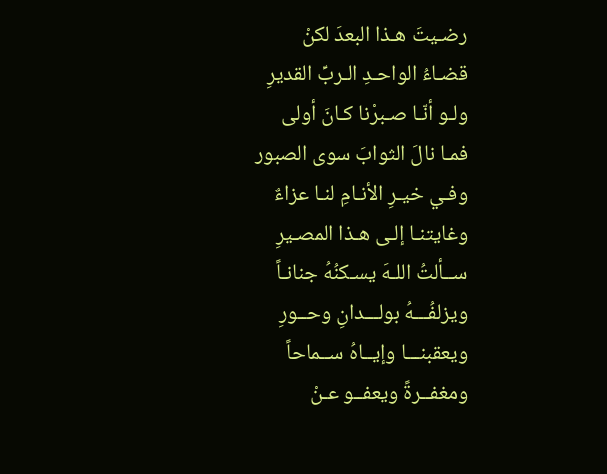رضـيتَ هـذا البعدَ لكنْ
قضـاءُ الواحـدِ الـربِّ القديرِ
ولـو أنّـا صـبرْنا كـانَ أولى
فمـا نالَ الثوابَ سوى الصبور
وفـي خيـرِ الأنـامِ لنـا عزاءٌ
وغايتنـا إلـى هـذا المصـيرِ
ســألتُ اللـهَ يسـكنُهُ جنانـاً
ويزلفُـــهُ بولـــدانِ وحــورِ
ويعقبنـــا وإيــاهُ ســماحاً
ومغفــرةً ويعفــو عـنْ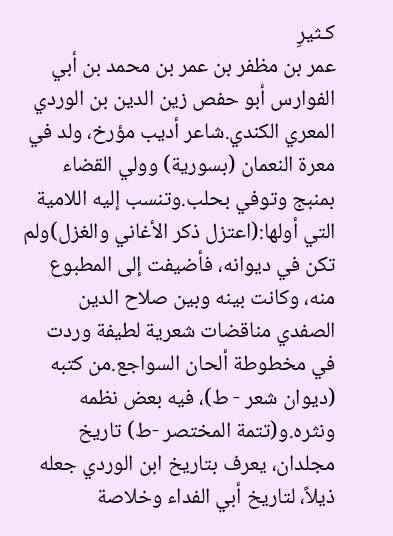كـثيرِ
عمر بن مظفر بن عمر بن محمد بن أبي الفوارس أبو حفص زين الدين بن الوردي المعري الكندي.شاعر أديب مؤرخ، ولد في معرة النعمان (بسورية) وولي القضاء بمنبج وتوفي بحلب.وتنسب إليه اللامية التي أولها:(اعتزل ذكر الأغاني والغزل)ولم تكن في ديوانه، فأضيفت إلى المطبوع منه، وكانت بينه وبين صلاح الدين الصفدي مناقضات شعرية لطيفة وردت في مخطوطة ألحان السواجع.من كتبه (ديوان شعر - ط)، فيه بعض نظمه ونثره.و(تتمة المختصر -ط) تاريخ مجلدان، يعرف بتاريخ ابن الوردي جعله ذيلاً، لتاريخ أبي الفداء وخلاصة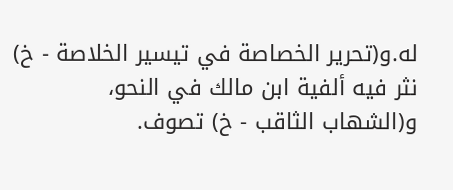له.و(تحرير الخصاصة في تيسير الخلاصة - خ) نثر فيه ألفية ابن مالك في النحو، و(الشهاب الثاقب - خ) تصوف.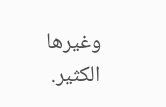وغيرها الكثير.